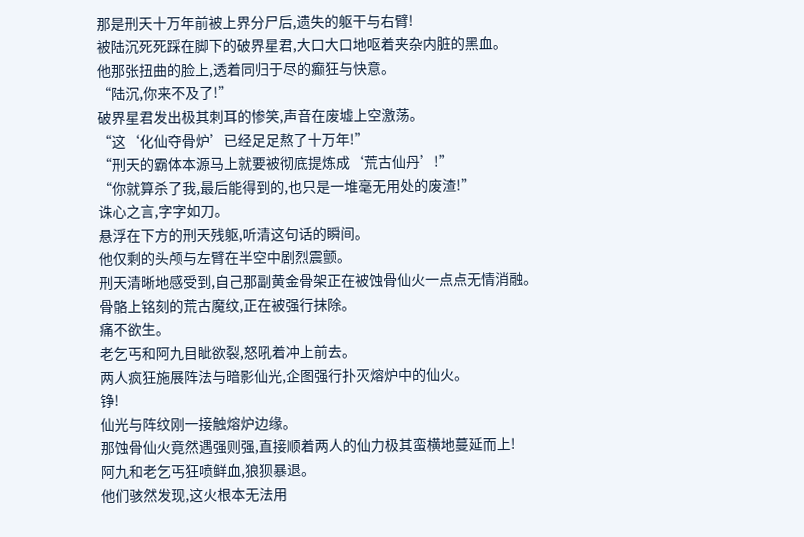那是刑天十万年前被上界分尸后,遗失的躯干与右臂!
被陆沉死死踩在脚下的破界星君,大口大口地呕着夹杂内脏的黑血。
他那张扭曲的脸上,透着同归于尽的癫狂与快意。
“陆沉,你来不及了!”
破界星君发出极其刺耳的惨笑,声音在废墟上空激荡。
“这‘化仙夺骨炉’已经足足熬了十万年!”
“刑天的霸体本源马上就要被彻底提炼成‘荒古仙丹’!”
“你就算杀了我,最后能得到的,也只是一堆毫无用处的废渣!”
诛心之言,字字如刀。
悬浮在下方的刑天残躯,听清这句话的瞬间。
他仅剩的头颅与左臂在半空中剧烈震颤。
刑天清晰地感受到,自己那副黄金骨架正在被蚀骨仙火一点点无情消融。
骨骼上铭刻的荒古魔纹,正在被强行抹除。
痛不欲生。
老乞丐和阿九目眦欲裂,怒吼着冲上前去。
两人疯狂施展阵法与暗影仙光,企图强行扑灭熔炉中的仙火。
铮!
仙光与阵纹刚一接触熔炉边缘。
那蚀骨仙火竟然遇强则强,直接顺着两人的仙力极其蛮横地蔓延而上!
阿九和老乞丐狂喷鲜血,狼狈暴退。
他们骇然发现,这火根本无法用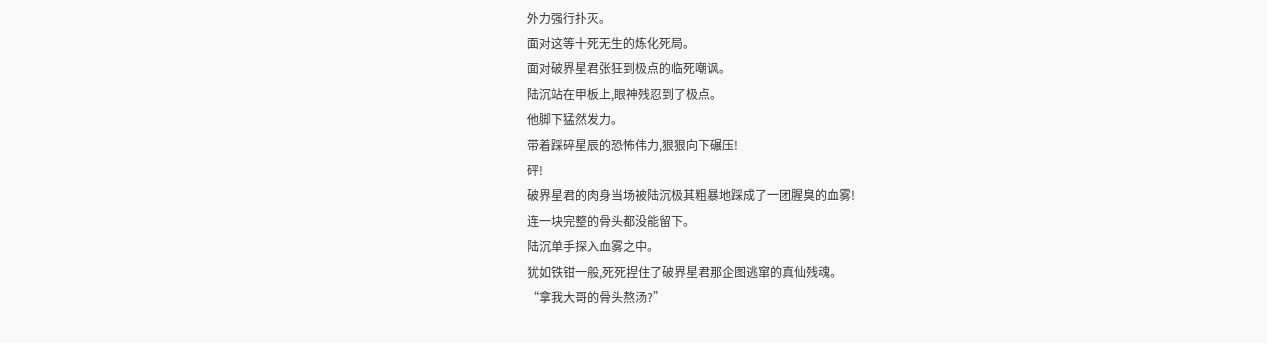外力强行扑灭。
面对这等十死无生的炼化死局。
面对破界星君张狂到极点的临死嘲讽。
陆沉站在甲板上,眼神残忍到了极点。
他脚下猛然发力。
带着踩碎星辰的恐怖伟力,狠狠向下碾压!
砰!
破界星君的肉身当场被陆沉极其粗暴地踩成了一团腥臭的血雾!
连一块完整的骨头都没能留下。
陆沉单手探入血雾之中。
犹如铁钳一般,死死捏住了破界星君那企图逃窜的真仙残魂。
“拿我大哥的骨头熬汤?”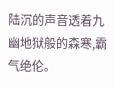陆沉的声音透着九幽地狱般的森寒,霸气绝伦。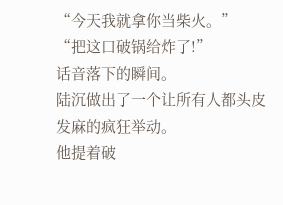“今天我就拿你当柴火。”
“把这口破锅给炸了!”
话音落下的瞬间。
陆沉做出了一个让所有人都头皮发麻的疯狂举动。
他提着破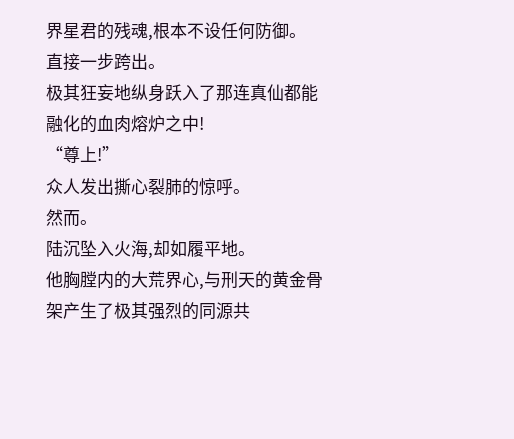界星君的残魂,根本不设任何防御。
直接一步跨出。
极其狂妄地纵身跃入了那连真仙都能融化的血肉熔炉之中!
“尊上!”
众人发出撕心裂肺的惊呼。
然而。
陆沉坠入火海,却如履平地。
他胸膛内的大荒界心,与刑天的黄金骨架产生了极其强烈的同源共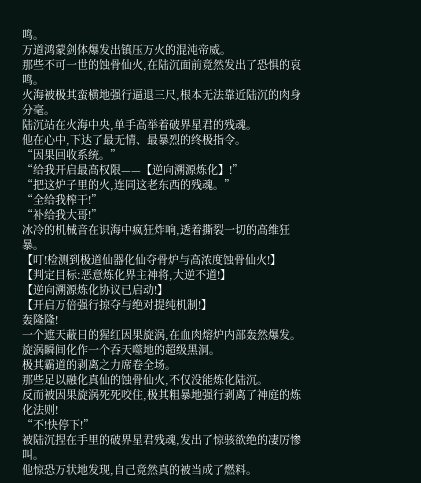鸣。
万道鸿蒙剑体爆发出镇压万火的混沌帝威。
那些不可一世的蚀骨仙火,在陆沉面前竟然发出了恐惧的哀鸣。
火海被极其蛮横地强行逼退三尺,根本无法靠近陆沉的肉身分毫。
陆沉站在火海中央,单手高举着破界星君的残魂。
他在心中,下达了最无情、最暴烈的终极指令。
“因果回收系统。”
“给我开启最高权限——【逆向溯源炼化】!”
“把这炉子里的火,连同这老东西的残魂。”
“全给我榨干!”
“补给我大哥!”
冰冷的机械音在识海中疯狂炸响,透着撕裂一切的高维狂暴。
【叮!检测到极道仙器化仙夺骨炉与高浓度蚀骨仙火!】
【判定目标:恶意炼化界主神将,大逆不道!】
【逆向溯源炼化协议已启动!】
【开启万倍强行掠夺与绝对提纯机制!】
轰隆隆!
一个遮天蔽日的猩红因果旋涡,在血肉熔炉内部轰然爆发。
旋涡瞬间化作一个吞天噬地的超级黑洞。
极其霸道的剥离之力席卷全场。
那些足以融化真仙的蚀骨仙火,不仅没能炼化陆沉。
反而被因果旋涡死死咬住,极其粗暴地强行剥离了神庭的炼化法则!
“不!快停下!”
被陆沉捏在手里的破界星君残魂,发出了惊骇欲绝的凄厉惨叫。
他惊恐万状地发现,自己竟然真的被当成了燃料。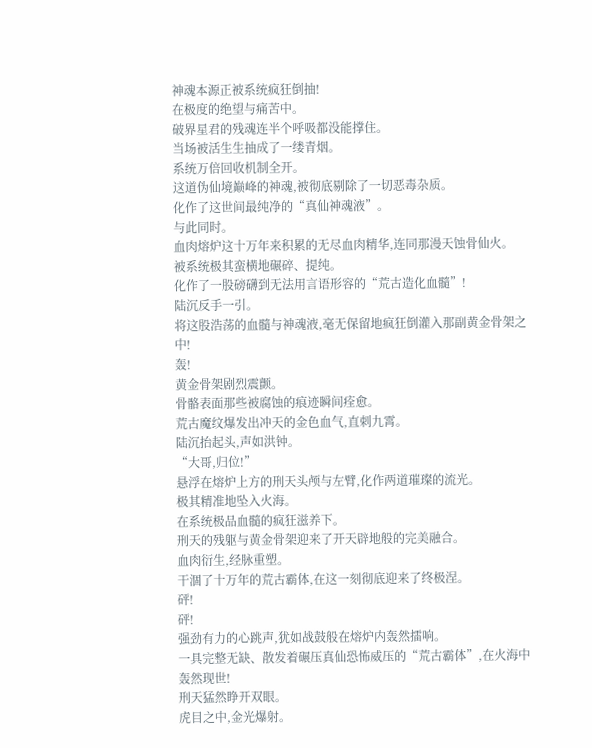神魂本源正被系统疯狂倒抽!
在极度的绝望与痛苦中。
破界星君的残魂连半个呼吸都没能撑住。
当场被活生生抽成了一缕青烟。
系统万倍回收机制全开。
这道伪仙境巅峰的神魂,被彻底剔除了一切恶毒杂质。
化作了这世间最纯净的“真仙神魂液”。
与此同时。
血肉熔炉这十万年来积累的无尽血肉精华,连同那漫天蚀骨仙火。
被系统极其蛮横地碾碎、提纯。
化作了一股磅礴到无法用言语形容的“荒古造化血髓”!
陆沉反手一引。
将这股浩荡的血髓与神魂液,毫无保留地疯狂倒灌入那副黄金骨架之中!
轰!
黄金骨架剧烈震颤。
骨骼表面那些被腐蚀的痕迹瞬间痊愈。
荒古魔纹爆发出冲天的金色血气,直刺九霄。
陆沉抬起头,声如洪钟。
“大哥,归位!”
悬浮在熔炉上方的刑天头颅与左臂,化作两道璀璨的流光。
极其精准地坠入火海。
在系统极品血髓的疯狂滋养下。
刑天的残躯与黄金骨架迎来了开天辟地般的完美融合。
血肉衍生,经脉重塑。
干涸了十万年的荒古霸体,在这一刻彻底迎来了终极涅。
砰!
砰!
强劲有力的心跳声,犹如战鼓般在熔炉内轰然擂响。
一具完整无缺、散发着碾压真仙恐怖威压的“荒古霸体”,在火海中轰然现世!
刑天猛然睁开双眼。
虎目之中,金光爆射。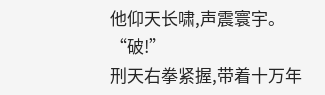他仰天长啸,声震寰宇。
“破!”
刑天右拳紧握,带着十万年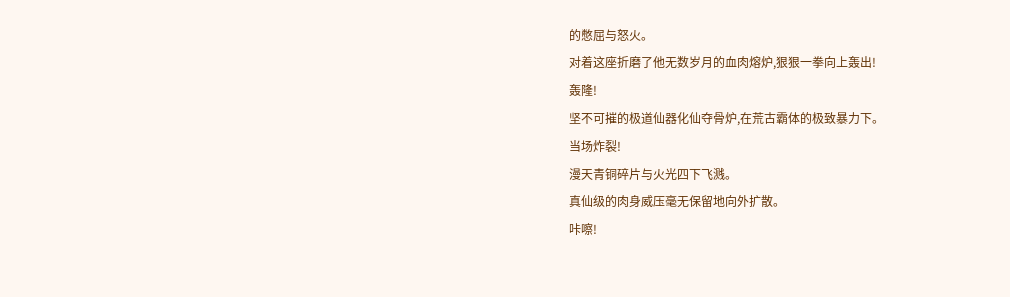的憋屈与怒火。
对着这座折磨了他无数岁月的血肉熔炉,狠狠一拳向上轰出!
轰隆!
坚不可摧的极道仙器化仙夺骨炉,在荒古霸体的极致暴力下。
当场炸裂!
漫天青铜碎片与火光四下飞溅。
真仙级的肉身威压毫无保留地向外扩散。
咔嚓!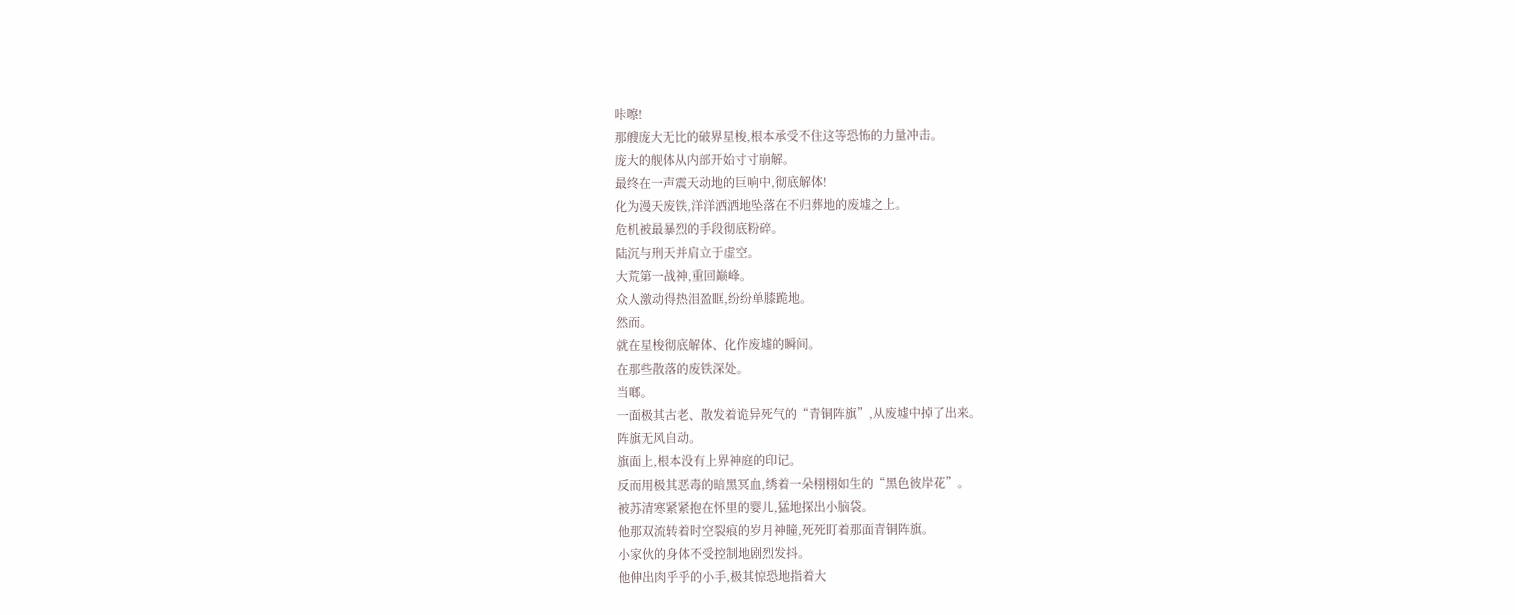咔嚓!
那艘庞大无比的破界星梭,根本承受不住这等恐怖的力量冲击。
庞大的舰体从内部开始寸寸崩解。
最终在一声震天动地的巨响中,彻底解体!
化为漫天废铁,洋洋洒洒地坠落在不归葬地的废墟之上。
危机被最暴烈的手段彻底粉碎。
陆沉与刑天并肩立于虚空。
大荒第一战神,重回巅峰。
众人激动得热泪盈眶,纷纷单膝跪地。
然而。
就在星梭彻底解体、化作废墟的瞬间。
在那些散落的废铁深处。
当啷。
一面极其古老、散发着诡异死气的“青铜阵旗”,从废墟中掉了出来。
阵旗无风自动。
旗面上,根本没有上界神庭的印记。
反而用极其恶毒的暗黑冥血,绣着一朵栩栩如生的“黑色彼岸花”。
被苏清寒紧紧抱在怀里的婴儿,猛地探出小脑袋。
他那双流转着时空裂痕的岁月神瞳,死死盯着那面青铜阵旗。
小家伙的身体不受控制地剧烈发抖。
他伸出肉乎乎的小手,极其惊恐地指着大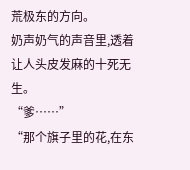荒极东的方向。
奶声奶气的声音里,透着让人头皮发麻的十死无生。
“爹……”
“那个旗子里的花,在东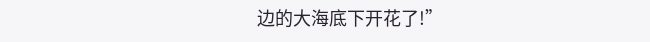边的大海底下开花了!”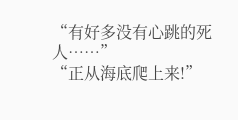“有好多没有心跳的死人……”
“正从海底爬上来!”